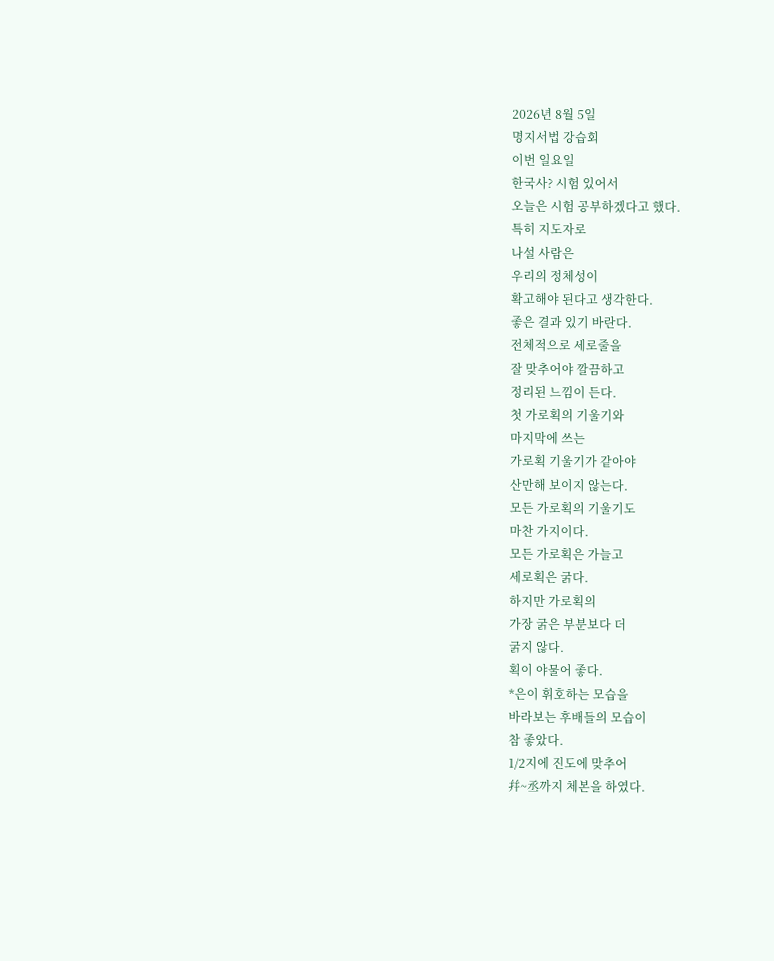2026년 8월 5일
명지서법 강습회
이번 일요일
한국사? 시험 있어서
오늘은 시험 공부하겠다고 했다.
특히 지도자로
나설 사람은
우리의 정체성이
확고해야 된다고 생각한다.
좋은 결과 있기 바란다.
전체적으로 세로줄을
잘 맞추어야 깔끔하고
정리된 느낌이 든다.
첫 가로획의 기울기와
마지막에 쓰는
가로획 기울기가 같아야
산만해 보이지 않는다.
모든 가로획의 기울기도
마찬 가지이다.
모든 가로획은 가늘고
세로획은 굵다.
하지만 가로획의
가장 굵은 부분보다 더
굵지 않다.
획이 야물어 좋다.
*은이 휘호하는 모습을
바라보는 후배들의 모습이
참 좋았다.
1/2지에 진도에 맞추어
幷~丞까지 체본을 하였다.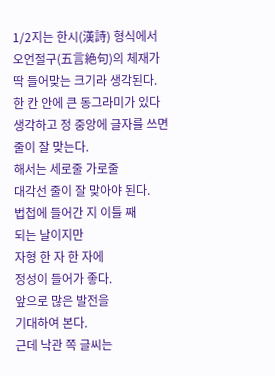1/2지는 한시(漢詩) 형식에서
오언절구(五言絶句)의 체재가
딱 들어맞는 크기라 생각된다.
한 칸 안에 큰 동그라미가 있다
생각하고 정 중앙에 글자를 쓰면
줄이 잘 맞는다.
해서는 세로줄 가로줄
대각선 줄이 잘 맞아야 된다.
법첩에 들어간 지 이틀 째
되는 날이지만
자형 한 자 한 자에
정성이 들어가 좋다.
앞으로 많은 발전을
기대하여 본다.
근데 낙관 쪽 글씨는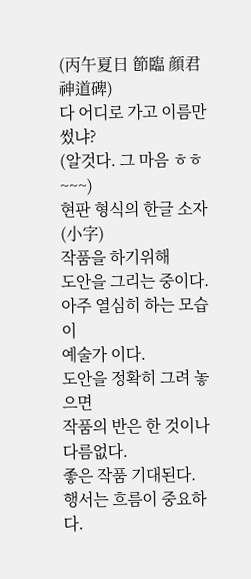(丙午夏日 節臨 顔君神道碑)
다 어디로 가고 이름만 썼냐?
(알것다. 그 마음 ㅎㅎ~~~)
현판 형식의 한글 소자(小字)
작품을 하기위해
도안을 그리는 중이다.
아주 열심히 하는 모습이
예술가 이다.
도안을 정확히 그려 놓으면
작품의 반은 한 것이나 다름없다.
좋은 작품 기대된다.
행서는 흐름이 중요하다.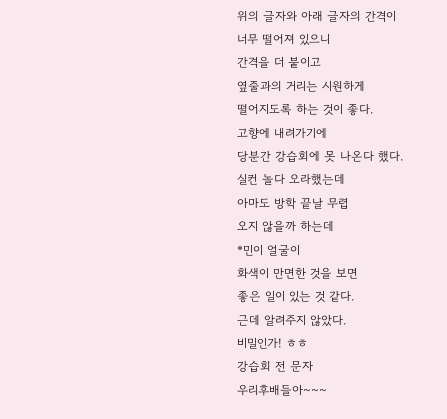위의 글자와 아래 글자의 간격이
너무 떨어져 있으니
간격을 더 붙이고
옆줄과의 거리는 시원하게
떨어지도록 하는 것이 좋다.
고향에 내려가기에
당분간 강습회에 못 나온다 했다.
실컨 놀다 오라했는데
아마도 방학 끝날 무렵
오지 않을까 하는데
*민이 얼굴이
화색이 만면한 것을 보면
좋은 일이 있는 것 같다.
근데 알려주지 않았다.
비밀인가! ㅎㅎ
강습회 전 문자
우리후배들아~~~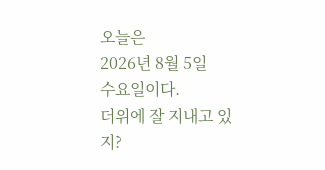오늘은
2026년 8월 5일
수요일이다.
더위에 잘 지내고 있지?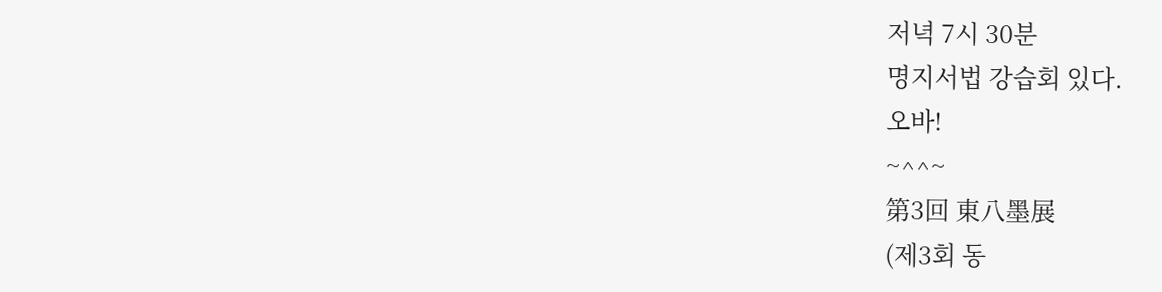저녁 7시 30분
명지서법 강습회 있다.
오바!
~^^~
第3回 東八墨展
(제3회 동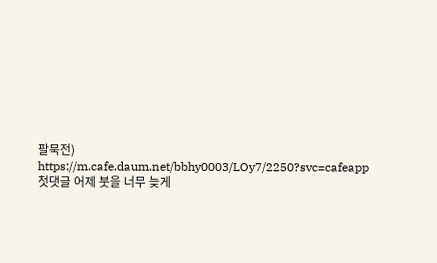팔묵전)
https://m.cafe.daum.net/bbhy0003/LOy7/2250?svc=cafeapp
첫댓글 어제 붓을 너무 늦게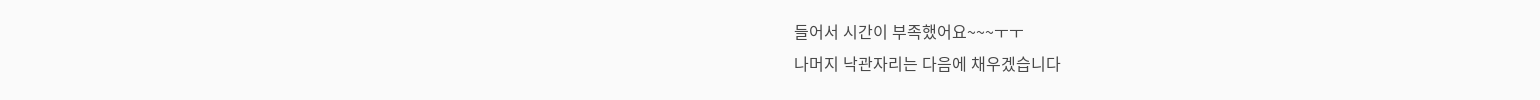들어서 시간이 부족했어요~~~ㅜㅜ
나머지 낙관자리는 다음에 채우겠습니다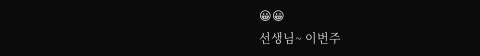😀😀
선생님~ 이번주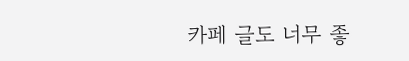카페 글도 너무 좋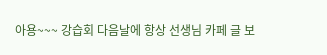아용~~~ 강습회 다음날에 항상 선생님 카페 글 보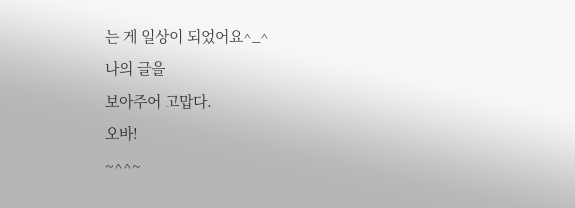는 게 일상이 되었어요^_^
나의 글을
보아주어 고맙다.
오바!
~^^~